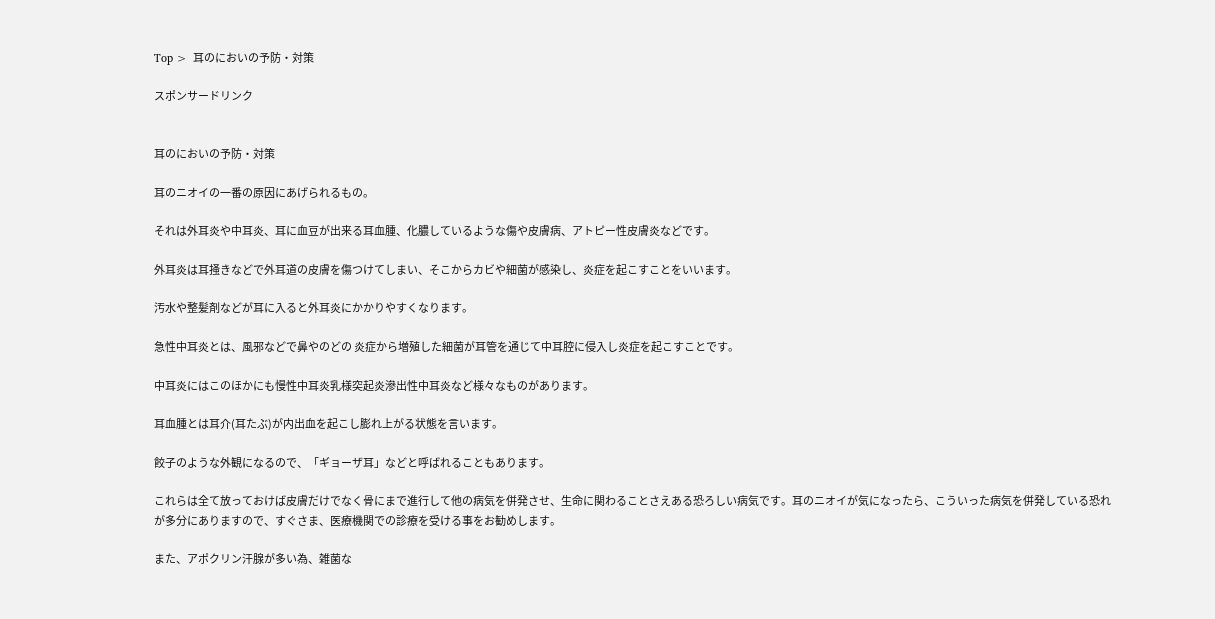Top >  耳のにおいの予防・対策

スポンサードリンク


耳のにおいの予防・対策

耳のニオイの一番の原因にあげられるもの。

それは外耳炎や中耳炎、耳に血豆が出来る耳血腫、化膿しているような傷や皮膚病、アトピー性皮膚炎などです。

外耳炎は耳掻きなどで外耳道の皮膚を傷つけてしまい、そこからカビや細菌が感染し、炎症を起こすことをいいます。

汚水や整髪剤などが耳に入ると外耳炎にかかりやすくなります。

急性中耳炎とは、風邪などで鼻やのどの 炎症から増殖した細菌が耳管を通じて中耳腔に侵入し炎症を起こすことです。

中耳炎にはこのほかにも慢性中耳炎乳様突起炎滲出性中耳炎など様々なものがあります。

耳血腫とは耳介(耳たぶ)が内出血を起こし膨れ上がる状態を言います。

餃子のような外観になるので、「ギョーザ耳」などと呼ばれることもあります。

これらは全て放っておけば皮膚だけでなく骨にまで進行して他の病気を併発させ、生命に関わることさえある恐ろしい病気です。耳のニオイが気になったら、こういった病気を併発している恐れが多分にありますので、すぐさま、医療機関での診療を受ける事をお勧めします。

また、アポクリン汗腺が多い為、雑菌な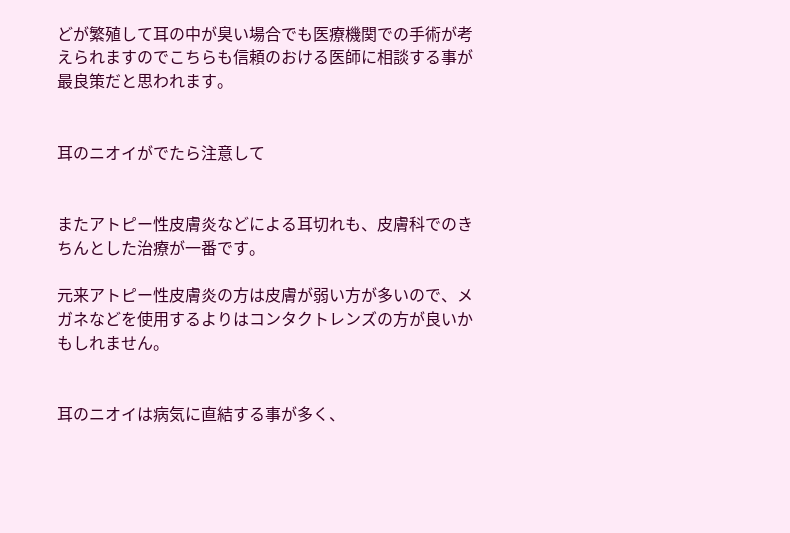どが繁殖して耳の中が臭い場合でも医療機関での手術が考えられますのでこちらも信頼のおける医師に相談する事が最良策だと思われます。


耳のニオイがでたら注意して


またアトピー性皮膚炎などによる耳切れも、皮膚科でのきちんとした治療が一番です。

元来アトピー性皮膚炎の方は皮膚が弱い方が多いので、メガネなどを使用するよりはコンタクトレンズの方が良いかもしれません。


耳のニオイは病気に直結する事が多く、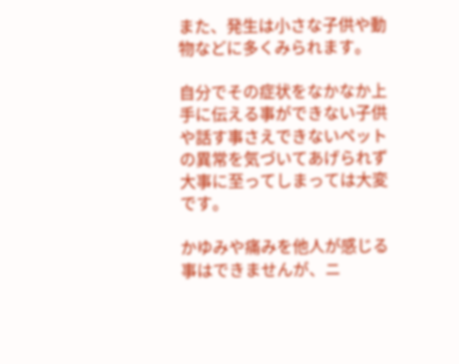また、発生は小さな子供や動物などに多くみられます。

自分でその症状をなかなか上手に伝える事ができない子供や話す事さえできないペットの異常を気づいてあげられず大事に至ってしまっては大変です。

かゆみや痛みを他人が感じる事はできませんが、ニ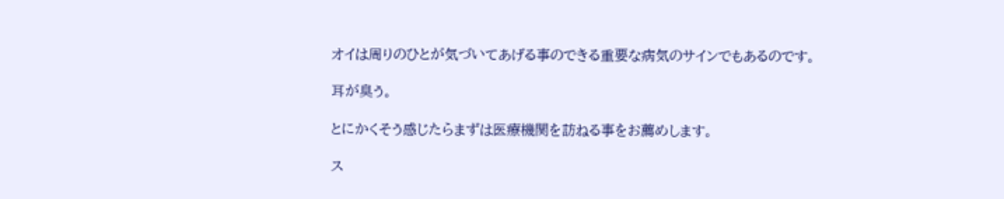オイは周りのひとが気づいてあげる事のできる重要な病気のサインでもあるのです。

耳が臭う。

とにかくそう感じたらまずは医療機関を訪ねる事をお薦めします。

ス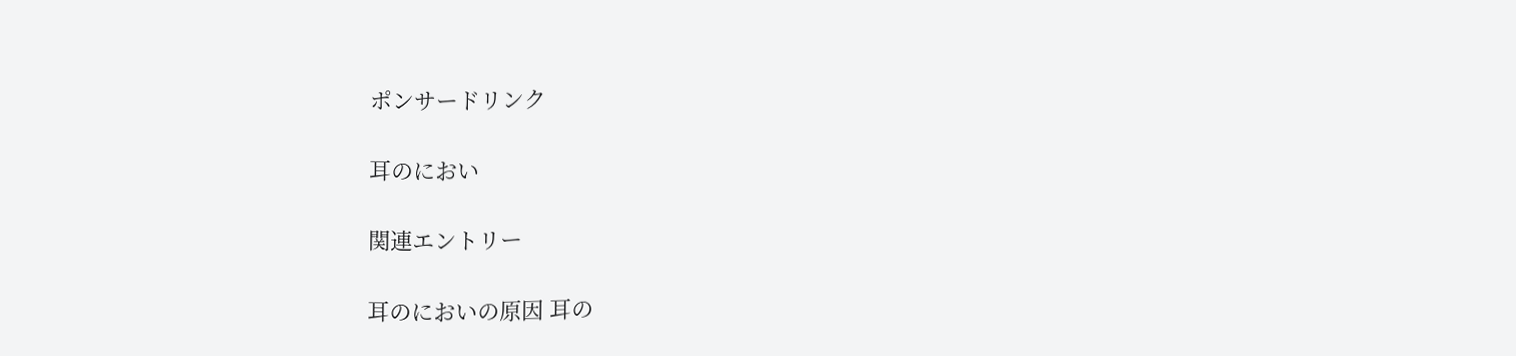ポンサードリンク

耳のにおい

関連エントリー

耳のにおいの原因 耳の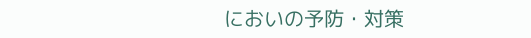においの予防・対策